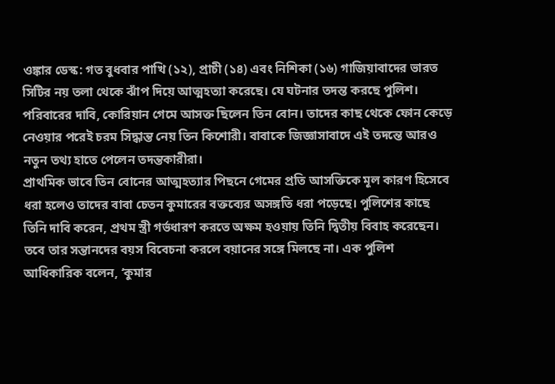ওঙ্কার ডেস্ক: গত বুধবার পাখি (১২), প্রাচী (১৪) এবং নিশিকা (১৬) গাজিয়াবাদের ভারত সিটির নয় তলা থেকে ঝাঁপ দিয়ে আত্মহত্যা করেছে। যে ঘটনার তদন্ত করছে পুলিশ। পরিবারের দাবি, কোরিয়ান গেমে আসক্ত ছিলেন তিন বোন। তাদের কাছ থেকে ফোন কেড়ে নেওয়ার পরেই চরম সিদ্ধান্ত নেয় তিন কিশোরী। বাবাকে জিজ্ঞাসাবাদে এই তদন্তে আরও নতুন তথ্য হাতে পেলেন তদন্তকারীরা।
প্রাথমিক ভাবে তিন বোনের আত্মহত্যার পিছনে গেমের প্রতি আসক্তিকে মূল কারণ হিসেবে ধরা হলেও তাদের বাবা চেতন কুমারের বক্তব্যের অসঙ্গতি ধরা পড়েছে। পুলিশের কাছে তিনি দাবি করেন, প্রথম স্ত্রী গর্ভধারণ করতে অক্ষম হওয়ায় তিনি দ্বিতীয় বিবাহ করেছেন। তবে তার সন্তানদের বয়স বিবেচনা করলে বয়ানের সঙ্গে মিলছে না। এক পুলিশ আধিকারিক বলেন, ‘কুমার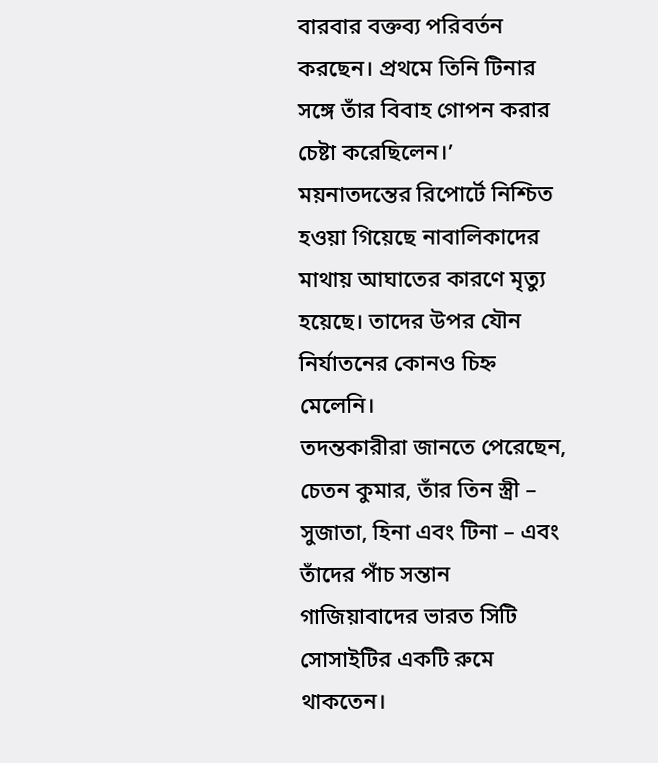বারবার বক্তব্য পরিবর্তন করছেন। প্রথমে তিনি টিনার সঙ্গে তাঁর বিবাহ গোপন করার চেষ্টা করেছিলেন।’ ময়নাতদন্তের রিপোর্টে নিশ্চিত হওয়া গিয়েছে নাবালিকাদের মাথায় আঘাতের কারণে মৃত্যু হয়েছে। তাদের উপর যৌন নির্যাতনের কোনও চিহ্ন মেলেনি।
তদন্তকারীরা জানতে পেরেছেন, চেতন কুমার, তাঁর তিন স্ত্রী – সুজাতা, হিনা এবং টিনা – এবং তাঁদের পাঁচ সন্তান গাজিয়াবাদের ভারত সিটি সোসাইটির একটি রুমে থাকতেন।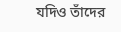যদিও তাঁদের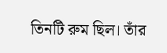তিনটি রুম ছিল। তাঁর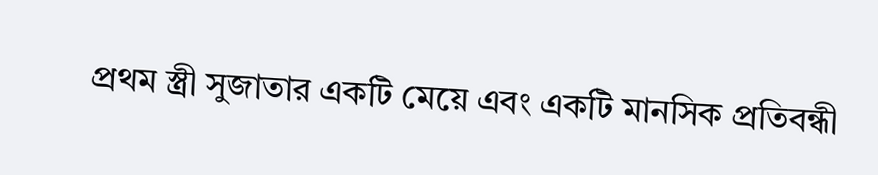প্রথম স্ত্রী সুজাতার একটি মেয়ে এবং একটি মানসিক প্রতিবন্ধী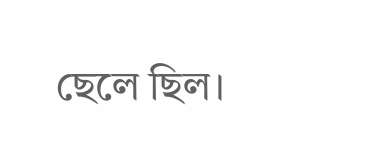ছেলে ছিল।